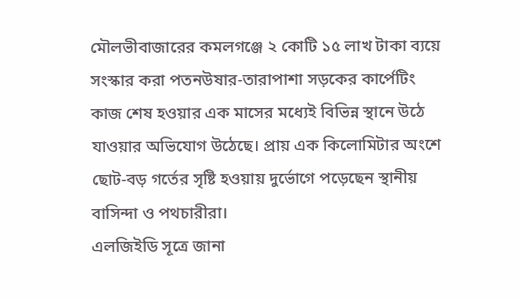মৌলভীবাজারের কমলগঞ্জে ২ কোটি ১৫ লাখ টাকা ব্যয়ে সংস্কার করা পতনউষার-তারাপাশা সড়কের কার্পেটিং কাজ শেষ হওয়ার এক মাসের মধ্যেই বিভিন্ন স্থানে উঠে যাওয়ার অভিযোগ উঠেছে। প্রায় এক কিলোমিটার অংশে ছোট-বড় গর্তের সৃষ্টি হওয়ায় দুর্ভোগে পড়েছেন স্থানীয় বাসিন্দা ও পথচারীরা।
এলজিইডি সূত্রে জানা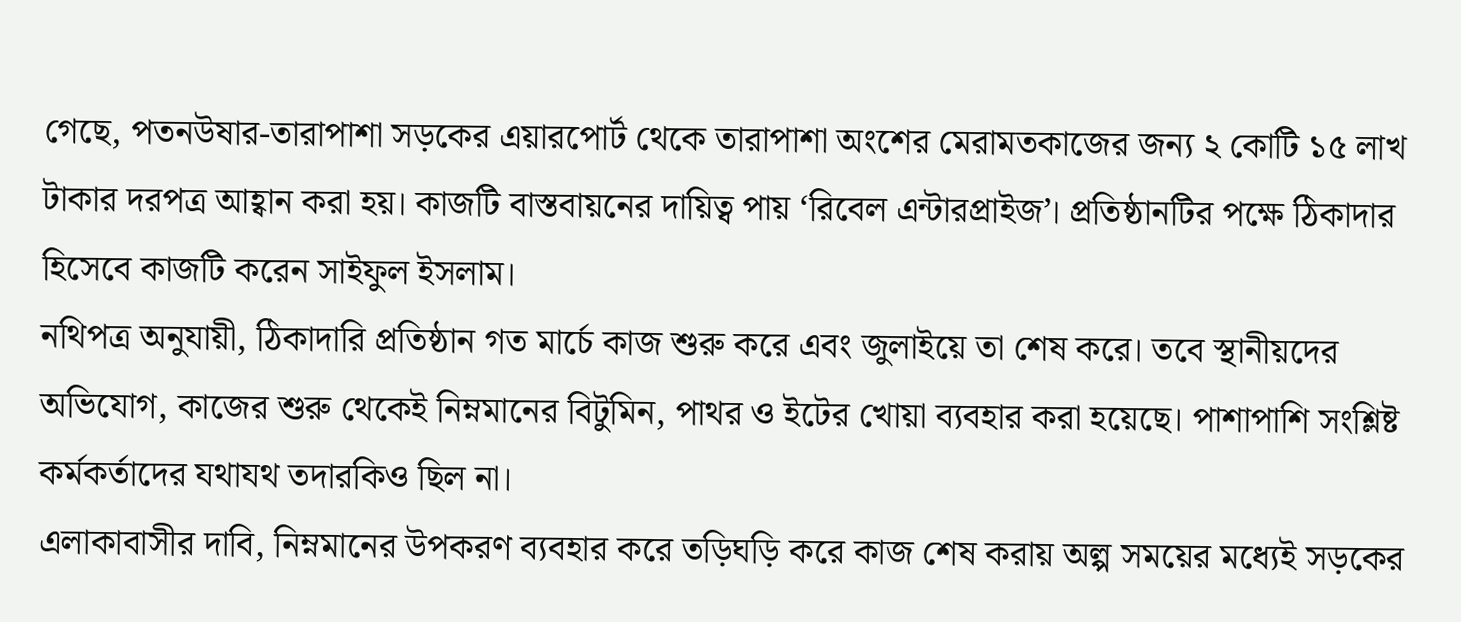গেছে, পতনউষার-তারাপাশা সড়কের এয়ারপোর্ট থেকে তারাপাশা অংশের মেরামতকাজের জন্য ২ কোটি ১৫ লাখ টাকার দরপত্র আহ্বান করা হয়। কাজটি বাস্তবায়নের দায়িত্ব পায় ‘রিবেল এন্টারপ্রাইজ’। প্রতিষ্ঠানটির পক্ষে ঠিকাদার হিসেবে কাজটি করেন সাইফুল ইসলাম।
নথিপত্র অনুযায়ী, ঠিকাদারি প্রতিষ্ঠান গত মার্চে কাজ শুরু করে এবং জুলাইয়ে তা শেষ করে। তবে স্থানীয়দের অভিযোগ, কাজের শুরু থেকেই নিম্নমানের বিটুমিন, পাথর ও ইটের খোয়া ব্যবহার করা হয়েছে। পাশাপাশি সংশ্লিষ্ট কর্মকর্তাদের যথাযথ তদারকিও ছিল না।
এলাকাবাসীর দাবি, নিম্নমানের উপকরণ ব্যবহার করে তড়িঘড়ি করে কাজ শেষ করায় অল্প সময়ের মধ্যেই সড়কের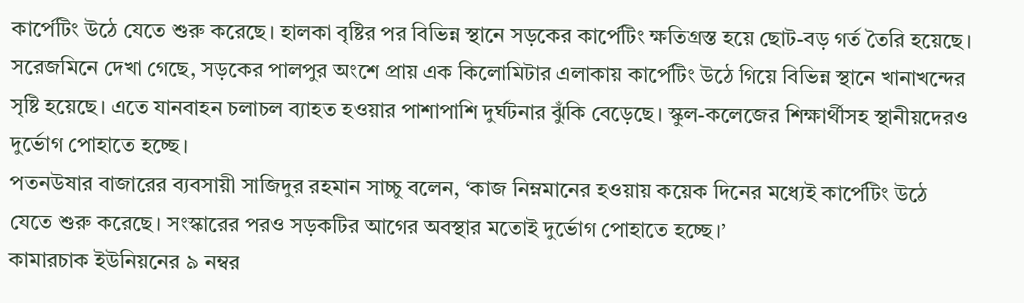কার্পেটিং উঠে যেতে শুরু করেছে। হালকা বৃষ্টির পর বিভিন্ন স্থানে সড়কের কার্পেটিং ক্ষতিগ্রস্ত হয়ে ছোট-বড় গর্ত তৈরি হয়েছে।
সরেজমিনে দেখা গেছে, সড়কের পালপুর অংশে প্রায় এক কিলোমিটার এলাকায় কার্পেটিং উঠে গিয়ে বিভিন্ন স্থানে খানাখন্দের সৃষ্টি হয়েছে। এতে যানবাহন চলাচল ব্যাহত হওয়ার পাশাপাশি দুর্ঘটনার ঝুঁকি বেড়েছে। স্কুল-কলেজের শিক্ষার্থীসহ স্থানীয়দেরও দুর্ভোগ পোহাতে হচ্ছে।
পতনউষার বাজারের ব্যবসায়ী সাজিদুর রহমান সাচ্চু বলেন, ‘কাজ নিম্নমানের হওয়ায় কয়েক দিনের মধ্যেই কার্পেটিং উঠে যেতে শুরু করেছে। সংস্কারের পরও সড়কটির আগের অবস্থার মতোই দুর্ভোগ পোহাতে হচ্ছে।’
কামারচাক ইউনিয়নের ৯ নম্বর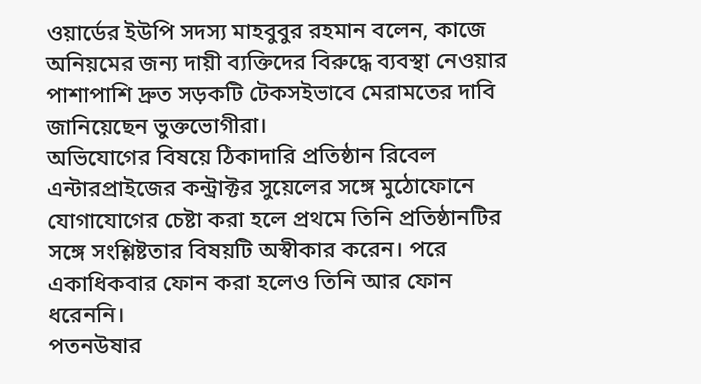ওয়ার্ডের ইউপি সদস্য মাহবুবুর রহমান বলেন, কাজে অনিয়মের জন্য দায়ী ব্যক্তিদের বিরুদ্ধে ব্যবস্থা নেওয়ার পাশাপাশি দ্রুত সড়কটি টেকসইভাবে মেরামতের দাবি জানিয়েছেন ভুক্তভোগীরা।
অভিযোগের বিষয়ে ঠিকাদারি প্রতিষ্ঠান রিবেল এন্টারপ্রাইজের কন্ট্রাক্টর সুয়েলের সঙ্গে মুঠোফোনে যোগাযোগের চেষ্টা করা হলে প্রথমে তিনি প্রতিষ্ঠানটির সঙ্গে সংশ্লিষ্টতার বিষয়টি অস্বীকার করেন। পরে একাধিকবার ফোন করা হলেও তিনি আর ফোন ধরেননি।
পতনউষার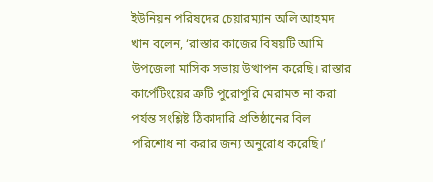ইউনিয়ন পরিষদের চেয়ারম্যান অলি আহমদ খান বলেন, ‘রাস্তার কাজের বিষয়টি আমি উপজেলা মাসিক সভায় উত্থাপন করেছি। রাস্তার কার্পেটিংয়ের ত্রুটি পুরোপুরি মেরামত না করা পর্যন্ত সংশ্লিষ্ট ঠিকাদারি প্রতিষ্ঠানের বিল পরিশোধ না করার জন্য অনুরোধ করেছি।’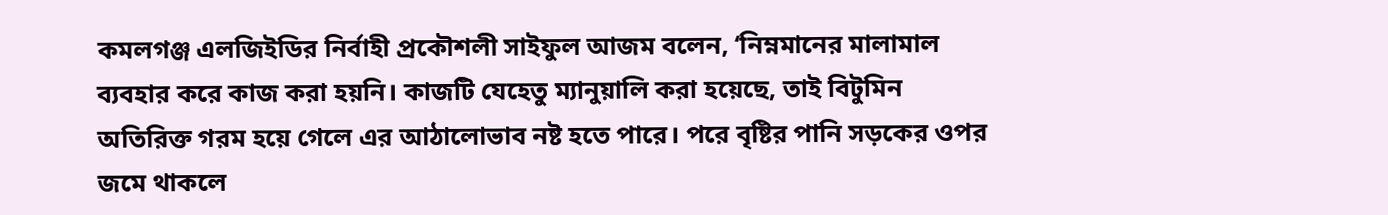কমলগঞ্জ এলজিইডির নির্বাহী প্রকৌশলী সাইফুল আজম বলেন, ‘নিম্নমানের মালামাল ব্যবহার করে কাজ করা হয়নি। কাজটি যেহেতু ম্যানুয়ালি করা হয়েছে, তাই বিটুমিন অতিরিক্ত গরম হয়ে গেলে এর আঠালোভাব নষ্ট হতে পারে। পরে বৃষ্টির পানি সড়কের ওপর জমে থাকলে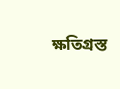ক্ষতিগ্রস্ত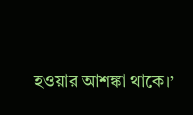হওয়ার আশঙ্কা থাকে।’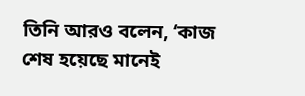তিনি আরও বলেন, ‘কাজ শেষ হয়েছে মানেই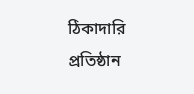ঠিকাদারি প্রতিষ্ঠান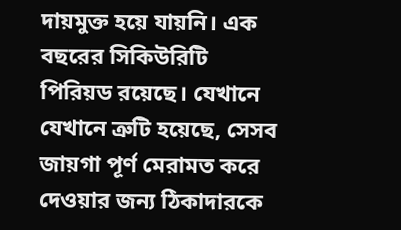দায়মুক্ত হয়ে যায়নি। এক বছরের সিকিউরিটি পিরিয়ড রয়েছে। যেখানে যেখানে ত্রুটি হয়েছে, সেসব জায়গা পূর্ণ মেরামত করে দেওয়ার জন্য ঠিকাদারকে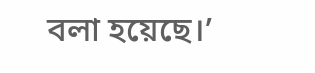বলা হয়েছে।’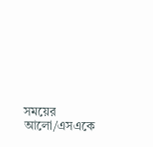সময়ের আলো/এসএকে